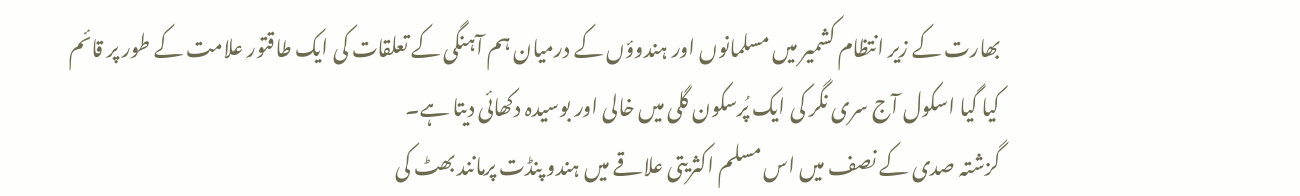بھارت کے زیر انتظام کشمیر میں مسلمانوں اور ہندوؤں کے درمیان ہم آہنگی کے تعلقات کی ایک طاقتور علامت کے طور پر قائم کیا گیا اسکول آج سری نگر کی ایک پُرسکون گلی میں خالی اور بوسیدہ دکھائی دیتا ہے۔
گزشتہ صدی کے نصف میں اس مسلم اکثریتی علاقے میں ہندو پنڈت پرمانند بھٹ کی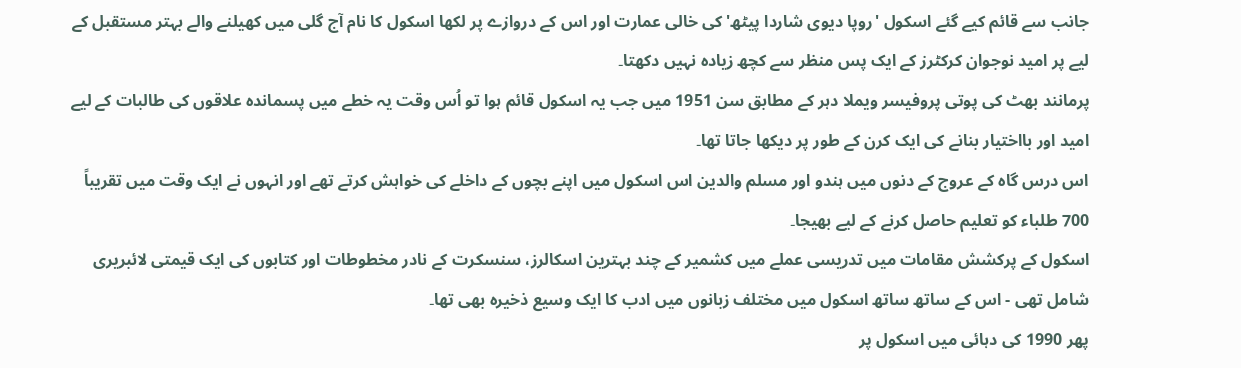جانب سے قائم کیے گئے اسکول 'روپا دیوی شاردا پیٹھ' کی خالی عمارت اور اس کے دروازے پر لکھا اسکول کا نام آج گلی میں کھیلنے والے بہتر مستقبل کے لیے پر امید نوجوان کرکٹرز کے ایک پس منظر سے کچھ زیادہ نہیں دکھتا۔
پرمانند بھٹ کی پوتی پروفیسر ویملا دہر کے مطابق سن 1951 میں جب یہ اسکول قائم ہوا تو اُس وقت یہ خطے میں پسماندہ علاقوں کی طالبات کے لیے امید اور بااختیار بنانے کی ایک کرن کے طور پر دیکھا جاتا تھا۔
اس درس گاہ کے عروج کے دنوں میں ہندو اور مسلم والدین اس اسکول میں اپنے بچوں کے داخلے کی خواہش کرتے تھے اور انہوں نے ایک وقت میں تقریباً 700 طلباء کو تعلیم حاصل کرنے کے لیے بھیجا۔
اسکول کے پرکشش مقامات میں تدریسی عملے میں کشمیر کے چند بہترین اسکالرز، سنسکرت کے نادر مخطوطات اور کتابوں کی ایک قیمتی لائبریری شامل تھی - اس کے ساتھ ساتھ اسکول میں مختلف زبانوں میں ادب کا ایک وسیع ذخیرہ بھی تھا۔
پھر 1990 کی دہائی میں اسکول پر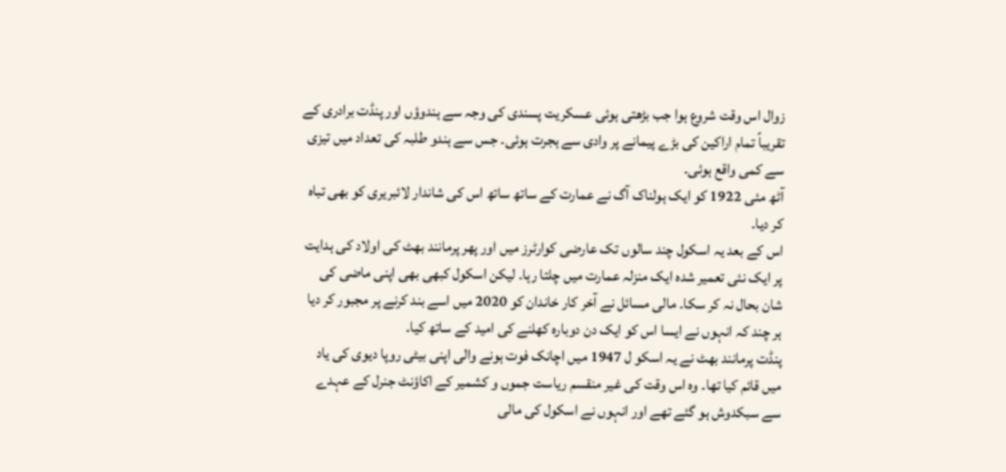زوال اس وقت شروع ہوا جب بڑھتی ہوئی عسکریت پسندی کی وجہ سے ہندوؤں اور پنڈت برادری کے تقریباً تمام اراکین کی بڑے پیمانے پر وادی سے ہجرت ہوئی۔ جس سے ہندو طلبہ کی تعداد میں تیزی سے کمی واقع ہوئی۔
آٹھ مئی 1922 کو ایک ہولناک آگ نے عمارت کے ساتھ ساتھ اس کی شاندار لائبریری کو بھی تباہ کر دیا۔
اس کے بعد یہ اسکول چند سالوں تک عارضی کوارٹرز میں اور پھر پرمانند بھٹ کی اولاد کی ہدایت پر ایک نئی تعمیر شدہ ایک منزلہ عمارت میں چلتا رہا۔ لیکن اسکول کبھی بھی اپنی ماضی کی شان بحال نہ کر سکا۔ مالی مسائل نے آخر کار خاندان کو 2020 میں اسے بند کرنے پر مجبور کر دیا ہر چند کہ انہوں نے ایسا اس کو ایک دن دوبارہ کھلنے کی امید کے ساتھ کیا۔
پنڈت پرمانند بھٹ نے یہ اسکو ل 1947 میں اچانک فوت ہونے والی اپنی بیٹی روپا دیوی کی یاد میں قائم کیا تھا۔ وہ اس وقت کی غیر منقسم ریاست جموں و کشمیر کے اکاؤنٹ جنرل کے عہدے سے سبکدوش ہو گئے تھے اور انہوں نے اسکول کی مالی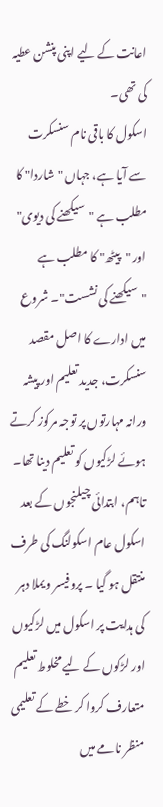اعانت کے لیے اپنی پنشن عطیہ کی تھی۔
اسکول کا باقی نام سنسکرت سے آیا ہے، جہاں "شاردا" کا مطلب ہے "سیکھنے کی دیوی" اور "پیٹھ" کا مطلب ہے "سیکھنے کی نشست"۔ شروع میں ادارے کا اصل مقصد سنسکرت، جدید تعلیم اور پیشہ ورانہ مہارتوں پر توجہ مرکوز کرتے ہوئے لڑکیوں کو تعلیم دینا تھا۔
تاہم، ابتدائی چیلنجوں کے بعد اسکول عام اسکولنگ کی طرف منتقل ہو گیا ۔ پروفیسر ویملا دہر کی ہدایت پر اسکول میں لڑکیوں اور لڑکوں کے لیے مخلوط تعلیم متعارف کروا کر خطے کے تعلیمی منظر نامے میں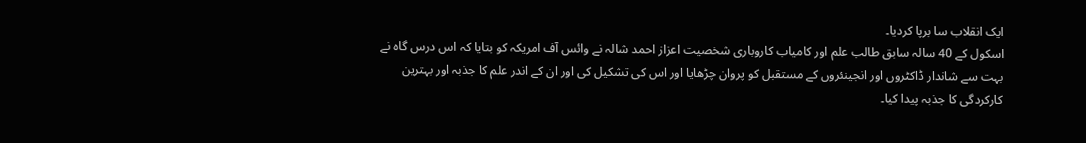ایک انقلاب سا برپا کردیا۔
اسکول کے 40 سالہ سابق طالب علم اور کامیاب کاروباری شخصیت اعزاز احمد شالہ نے وائس آف امریکہ کو بتایا کہ اس درس گاہ نے بہت سے شاندار ڈاکٹروں اور انجینئروں کے مستقبل کو پروان چڑھایا اور اس کی تشکیل کی اور ان کے اندر علم کا جذبہ اور بہترین کارکردگی کا جذبہ پیدا کیا۔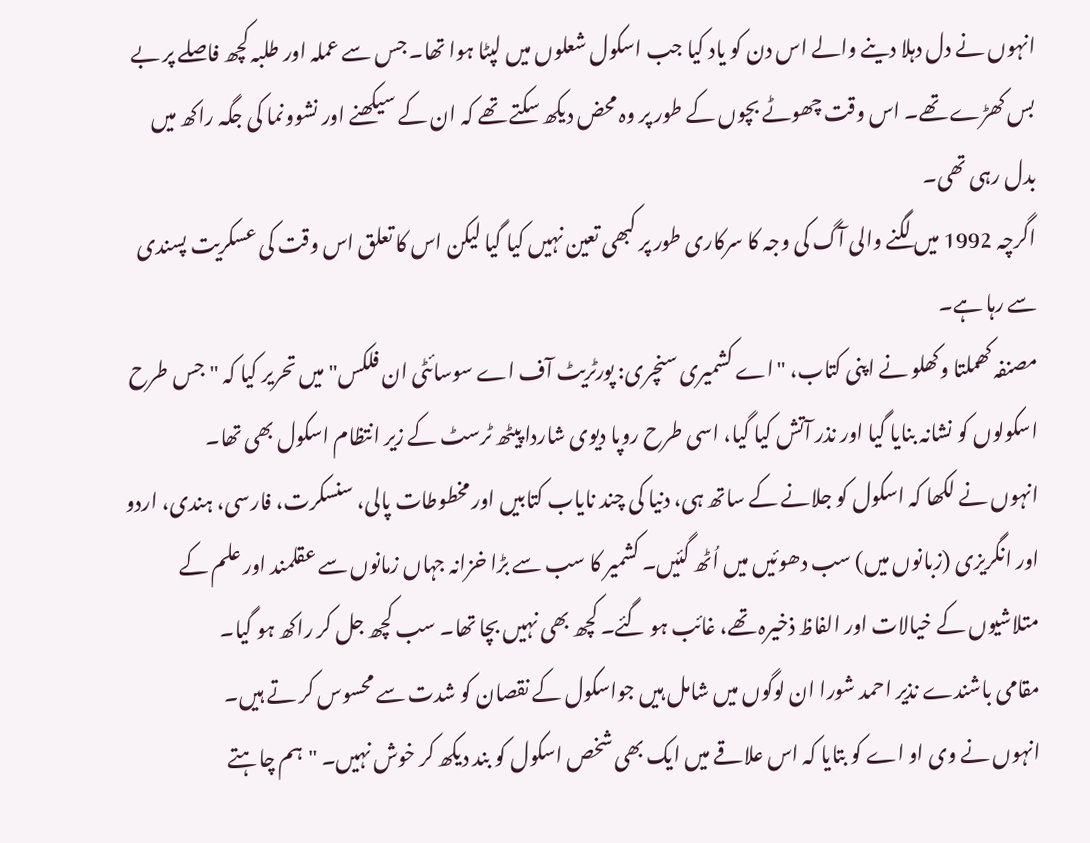انہوں نے دل دہلا دینے والے اس دن کو یاد کیا جب اسکول شعلوں میں لپٹا ہوا تھا۔ جس سے عملہ اور طلبہ کچھ فاصلے پر بے بس کھڑے تھے۔ اس وقت چھوٹے بچوں کے طور پر وہ محض دیکھ سکتے تھے کہ ان کے سیکھنے اور نشوونما کی جگہ راکھ میں بدل رہی تھی۔
اگرچہ 1992 میں لگنے والی آگ کی وجہ کا سرکاری طور پر کبھی تعین نہیں کیا گیا لیکن اس کا تعلق اس وقت کی عسکریت پسندی سے رہا ہے۔
مصنفہ کھملتا وکھلو نے اپنی کتاب، "اے کشمیری سنچری: پورٹریٹ آف اے سوسائٹی ان فلکس" میں تحریر کیا کہ "جس طرح اسکولوں کو نشانہ بنایا گیا اور نذر آتش کیا گیا، اسی طرح روپا دیوی شاردا پیٹھ ٹرسٹ کے زیر انتظام اسکول بھی تھا۔
انہوں نے لکھا کہ اسکول کو جلانے کے ساتھ ہی، دنیا کی چند نایاب کتابیں اور مخطوطات پالی، سنسکرت، فارسی، ہندی، اردو اور انگریزی (زبانوں میں) سب دھوئیں میں اُٹھ گئیں۔ کشمیر کا سب سے بڑا خزانہ جہاں زمانوں سے عقلمند اور علم کے متلاشیوں کے خیالات اور الفاظ ذخیرہ تھے، غائب ہو گئے۔ کچھ بھی نہیں بچا تھا۔ سب کچھ جل کر راکھ ہو گیا۔
مقامی باشندے نذیر احمد شورا ان لوگوں میں شامل ہیں جواسکول کے نقصان کو شدت سے محسوس کر تے ہیں۔
انہوں نے وی او اے کو بتایا کہ اس علاقے میں ایک بھی شخص اسکول کو بند دیکھ کر خوش نہیں۔ "ہم چاہتے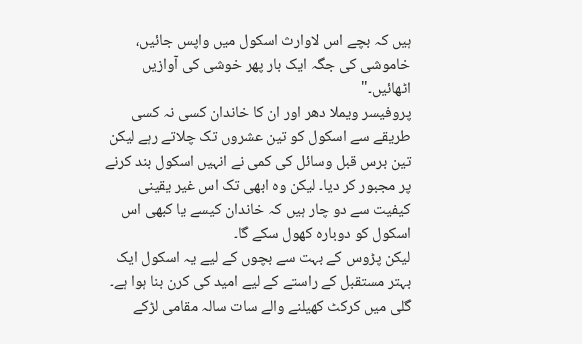ہیں کہ بچے اس لاوارث اسکول میں واپس جائیں، خاموشی کی جگہ ایک بار پھر خوشی کی آوازیں اٹھائیں۔"
پروفیسر ویملا دھر اور ان کا خاندان کسی نہ کسی طریقے سے اسکول کو تین عشروں تک چلاتے رہے لیکن تین برس قبل وسائل کی کمی نے انہیں اسکول بند کرنے پر مجبور کر دیا۔ لیکن وہ ابھی تک اس غیر یقینی کیفیت سے دو چار ہیں کہ خاندان کیسے یا کبھی اس اسکول کو دوبارہ کھول سکے گا۔
لیکن پڑوس کے بہت سے بچوں کے لیے یہ اسکول ایک بہتر مستقبل کے راستے کے لیے امید کی کرن بنا ہوا ہے۔
گلی میں کرکٹ کھیلنے والے سات سالہ مقامی لڑکے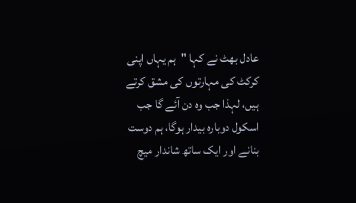عادل بھٹ نے کہا "ہم یہاں اپنی کرکٹ کی مہارتوں کی مشق کرتے ہیں، لہذا جب وہ دن آئے گا جب اسکول دوبارہ بیدار ہوگا، ہم دوست بنانے اور ایک ساتھ شاندار میچ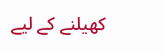کھیلنے کے لیے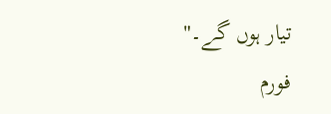تیار ہوں گے۔"
فورم